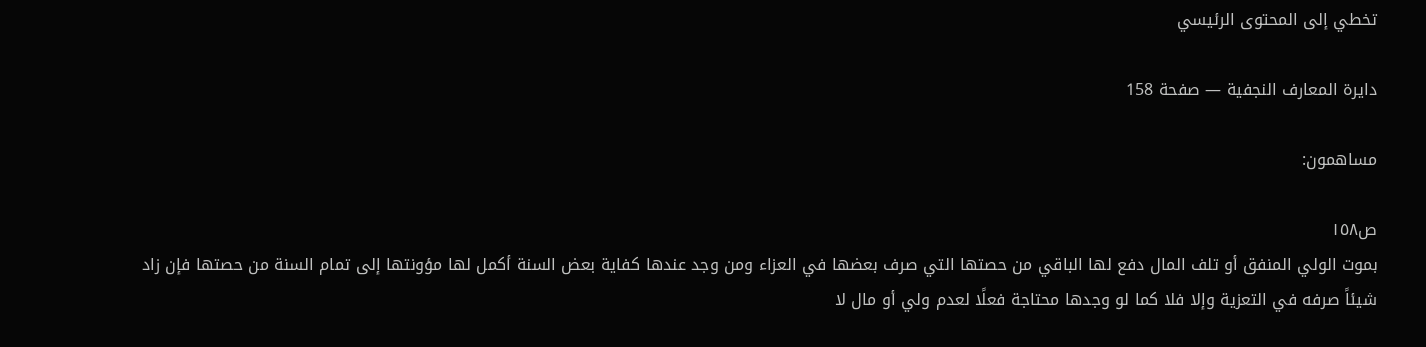تخطي إلى المحتوى الرئيسي

دايرة المعارف النجفية — صفحة 158

مساهمون:

ص١٥٨
بموت الولي المنفق أو تلف المال دفع لها الباقي من حصتها التي صرف بعضها في العزاء ومن وجد عندها كفاية بعض السنة أكمل لها مؤونتها إلى تمام السنة من حصتها فإن زاد شيئاً صرفه في التعزية وإلا فلا كما لو وجدها محتاجة فعلًا لعدم ولي أو مال لا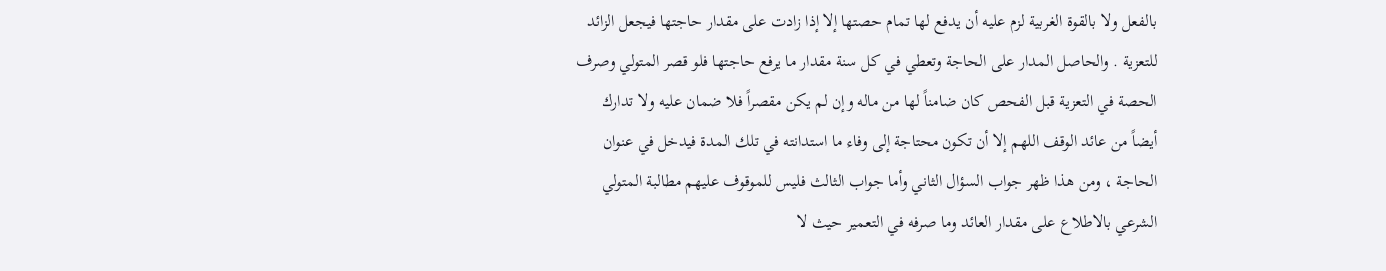بالفعل ولا بالقوة الغربية لزم عليه أن يدفع لها تمام حصتها إلا إذا زادت على مقدار حاجتها فيجعل الزائد للتعزية . والحاصل المدار على الحاجة وتعطي في كل سنة مقدار ما يرفع حاجتها فلو قصر المتولي وصرف الحصة في التعزية قبل الفحص كان ضامناً لها من ماله وإن لم يكن مقصراً فلا ضمان عليه ولا تدارك أيضاً من عائد الوقف اللهم إلا أن تكون محتاجة إلى وفاء ما استدانته في تلك المدة فيدخل في عنوان الحاجة ، ومن هذا ظهر جواب السؤال الثاني وأما جواب الثالث فليس للموقوف عليهم مطالبة المتولي الشرعي بالاطلاع على مقدار العائد وما صرفه في التعمير حيث لا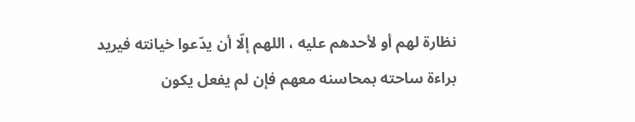نظارة لهم أو لأحدهم عليه ، اللهم إلّا أن يدّعوا خيانته فيريد براءة ساحته بمحاسنه معهم فإن لم يفعل يكون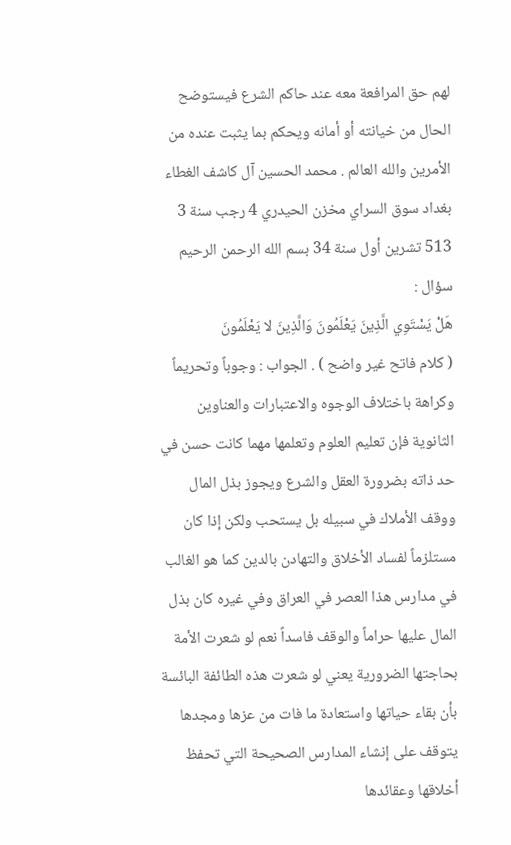لهم حق المرافعة معه عند حاكم الشرع فيستوضح الحال من خيانته أو أمانه ويحكم بما يثبت عنده من الأمرين والله العالم . محمد الحسين آل كاشف الغطاء بغداد سوق السراي مخزن الحيدري 4 رجب سنة 3 513 تشرين أول سنة 34 بسم الله الرحمن الرحيم سؤال :
هَلْ يَسْتَوِي الَّذِينَ يَعْلَمُونَ وَالَّذِينَ لا يَعْلَمُونَ
( كلام فاتح غير واضح ) . الجواب : وجوباً وتحريماً وكراهة باختلاف الوجوه والاعتبارات والعناوين الثانوية فإن تعليم العلوم وتعلمها مهما كانت حسن في حد ذاته بضرورة العقل والشرع ويجوز بذل المال ووقف الأملاك في سبيله بل يستحب ولكن إذا كان مستلزماً لفساد الأخلاق والتهادن بالدين كما هو الغالب في مدارس هذا العصر في العراق وفي غيره كان بذل المال عليها حراماً والوقف فاسداً نعم لو شعرت الأمة بحاجتها الضرورية يعني لو شعرت هذه الطائفة البائسة بأن بقاء حياتها واستعادة ما فات من عزها ومجدها يتوقف على إنشاء المدارس الصحيحة التي تحفظ أخلاقها وعقائدها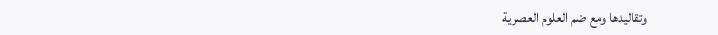وتقاليدها ومع ضم العلوم العصرية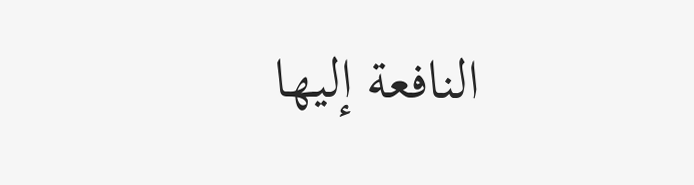النافعة إليها